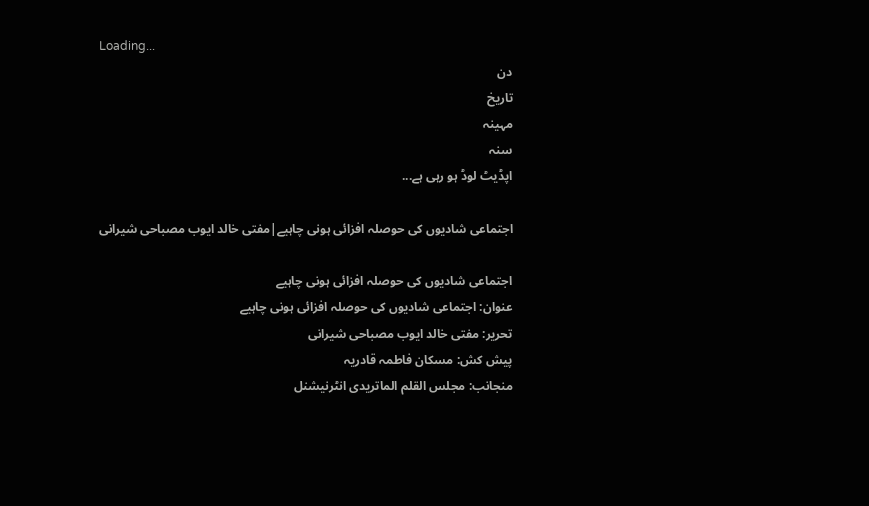Loading...
دن
تاریخ
مہینہ
سنہ
اپڈیٹ لوڈ ہو رہی ہے...

اجتماعی شادیوں کی حوصلہ افزائی ہونی چاہیے|مفتی خالد ایوب مصباحی شیرانی

اجتماعی شادیوں کی حوصلہ افزائی ہونی چاہیے
عنوان: اجتماعی شادیوں کی حوصلہ افزائی ہونی چاہیے
تحریر: مفتی خالد ایوب مصباحی شیرانی
پیش کش: مسکان فاطمہ قادریہ
منجانب: مجلس القلم الماتریدی انٹرنیشنل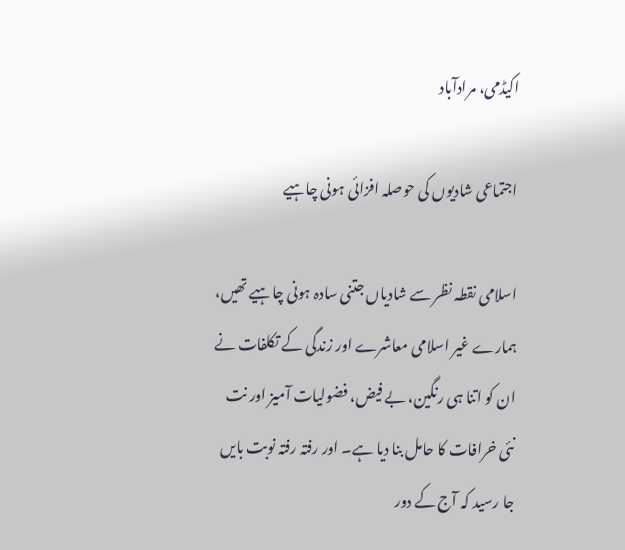اکیڈمی، مرادآباد

اجتماعی شادیوں کی حوصلہ افزائی ہونی چاہیے

اسلامی نقطہ نظر سے شادیاں جتنی سادہ ہونی چاہیے تھیں، ہمارے غیر اسلامی معاشرے اور زندگی کے تکلفات نے ان کو اتنا ہی رنگین، بے فیض، فضولیات آمیز اور نت نئی خرافات کا حامل بنا دیا ہے۔ اور رفتہ رفتہ نوبت بایں جا رسید کہ آج کے دور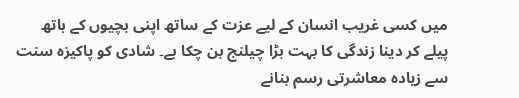میں کسی غریب انسان کے لیے عزت کے ساتھ اپنی بچیوں کے ہاتھ پیلے کر دینا زندگی کا بہت بڑا چیلنج بن چکا ہے۔ شادی کو پاکیزہ سنت سے زیادہ معاشرتی رسم بنانے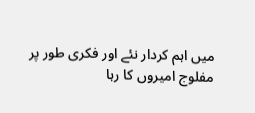میں اہم کردار نئے اور فکری طور پر مفلوج امیروں کا رہا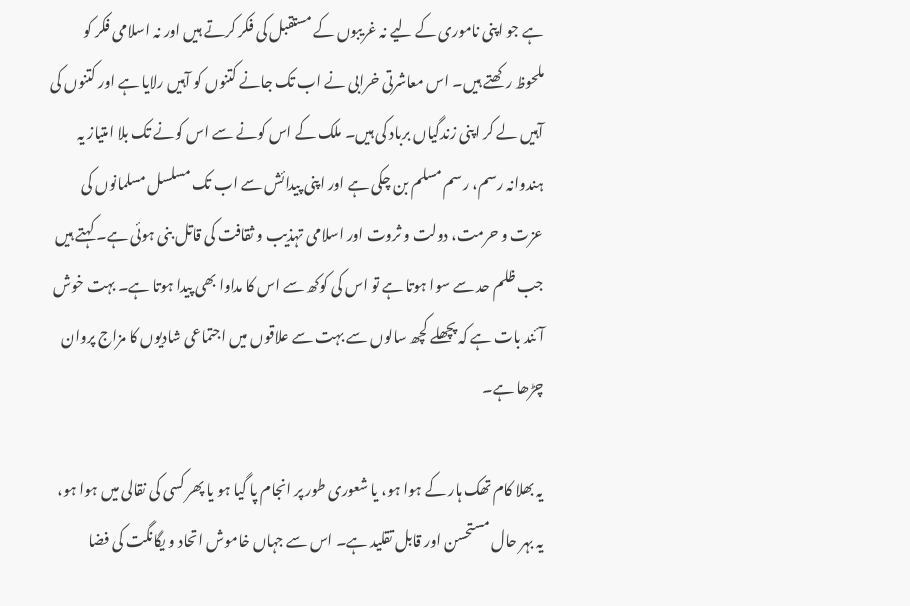ہے جو اپنی ناموری کے لیے نہ غریبوں کے مستقبل کی فکر کرتے ہیں اور نہ اسلامی فکر کو ملحوظ رکھتے ہیں۔ اس معاشرتی خرابی نے اب تک جانے کتنوں کو آہیں رلایا ہے اور کتنوں کی آہیں لے کر اپنی زندگیاں برباد کی ہیں۔ ملک کے اس کونے سے اس کونے تک بلا امتیاز یہ ہندوانہ رسم، رسم مسلم بن چکی ہے اور اپنی پیدائش سے اب تک مسلسل مسلمانوں کی عزت و حرمت، دولت و ثروت اور اسلامی تہذیب و ثقافت کی قاتل بنی ہوئی ہے۔ کہتے ہیں جب ظلم حد سے سوا ہوتا ہے تو اس کی کوکھ سے اس کا مداوا بھی پیدا ہوتا ہے۔ بہت خوش آئند بات ہے کہ پچھلے کچھ سالوں سے بہت سے علاقوں میں اجتماعی شادیوں کا مزاج پروان چڑھا ہے۔

یہ بھلا کام تھک ہار کے ہوا ہو، یا شعوری طور پر انجام پا گیا ہو یا پھر کسی کی نقالی میں ہوا ہو، یہ بہر حال مستحسن اور قابل تقلید ہے۔ اس سے جہاں خاموش اتحاد و یگانگت کی فضا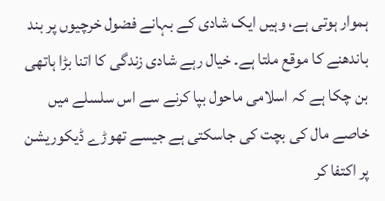ہموار ہوتی ہے، وہیں ایک شادی کے بہانے فضول خرچیوں پر بند باندھنے کا موقع ملتا ہے۔ خیال رہے شادی زندگی کا اتنا بڑا ہاتھی بن چکا ہے کہ اسلامی ماحول بپا کرنے سے اس سلسلے میں خاصے مال کی بچت کی جاسکتی ہے جیسے تھوڑے ڈیکوریشن پر اکتفا کر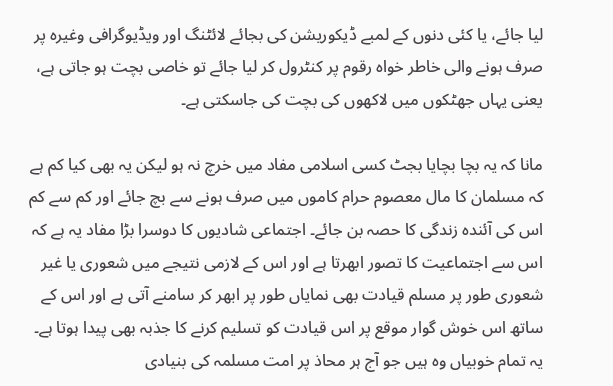لیا جائے، یا کئی دنوں کے لمبے ڈیکوریشن کی بجائے لائٹنگ اور ویڈیوگرافی وغیرہ پر صرف ہونے والی خاطر خواہ رقوم پر کنٹرول کر لیا جائے تو خاصی بچت ہو جاتی ہے، یعنی یہاں جھٹکوں میں لاکھوں کی بچت کی جاسکتی ہے۔

مانا کہ یہ بچا بچایا بجٹ کسی اسلامی مفاد میں خرچ نہ ہو لیکن یہ بھی کیا کم ہے کہ مسلمان کا مال معصوم حرام کاموں میں صرف ہونے سے بچ جائے اور کم سے کم اس کی آئندہ زندگی کا حصہ بن جائے۔ اجتماعی شادیوں کا دوسرا بڑا مفاد یہ ہے کہ اس سے اجتماعیت کا تصور ابھرتا ہے اور اس کے لازمی نتیجے میں شعوری یا غیر شعوری طور پر مسلم قیادت بھی نمایاں طور پر ابھر کر سامنے آتی ہے اور اس کے ساتھ اس خوش گوار موقع پر اس قیادت کو تسلیم کرنے کا جذبہ بھی پیدا ہوتا ہے۔ یہ تمام خوبیاں وہ ہیں جو آج ہر محاذ پر امت مسلمہ کی بنیادی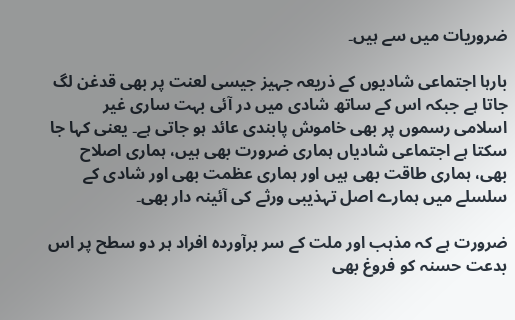ضروریات میں سے ہیں۔

بارہا اجتماعی شادیوں کے ذریعہ جہیز جیسی لعنت پر بھی قدغن لگ جاتا ہے جبکہ اس کے ساتھ شادی میں در آئی بہت ساری غیر اسلامی رسموں پر بھی خاموش پابندی عائد ہو جاتی ہے۔ یعنی کہا جا سکتا ہے اجتماعی شادیاں ہماری ضرورت بھی ہیں، ہماری اصلاح بھی، ہماری طاقت بھی ہیں اور ہماری عظمت بھی اور شادی کے سلسلے میں ہمارے اصل تہذیبی ورثے کی آئینہ دار بھی۔

ضرورت ہے کہ مذہب اور ملت کے سر برآوردہ افراد ہر دو سطح پر اس بدعت حسنہ کو فروغ بھی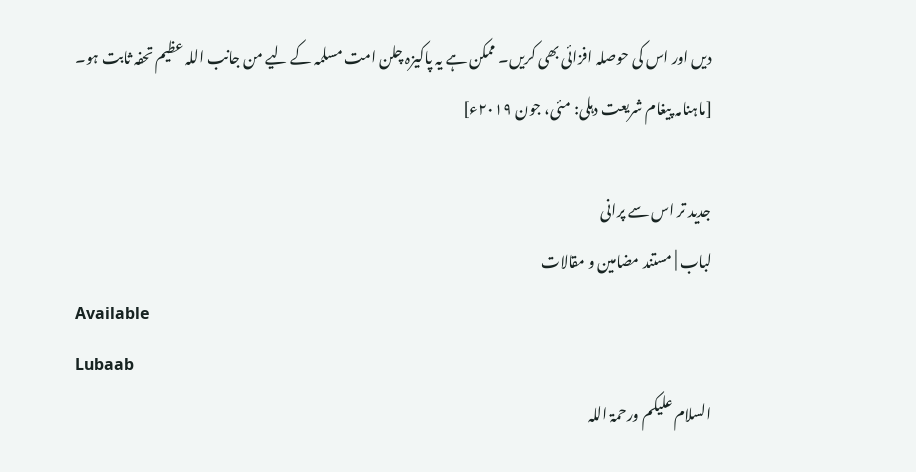دیں اور اس کی حوصلہ افزائی بھی کریں۔ ممکن ہے یہ پاکیزہ چلن امت مسلمہ کے لیے من جانب اللہ عظیم تحفہ ثابت ہو۔ [ماہنامہ پیغام شریعت دہلی: مئی، جون ۲۰۱۹ء]

جدید تر اس سے پرانی
لباب | مستند مضامین و مقالات
Available
Lubaab
السلام علیکم ورحمۃ اللہ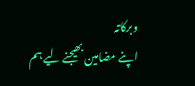وبرکاتہ
اپنے مضامین بھیجنے لیے ہم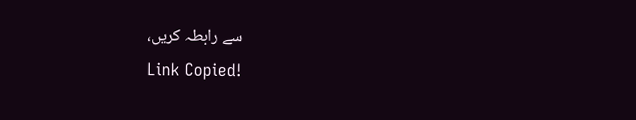سے رابطہ کریں،
Link Copied!